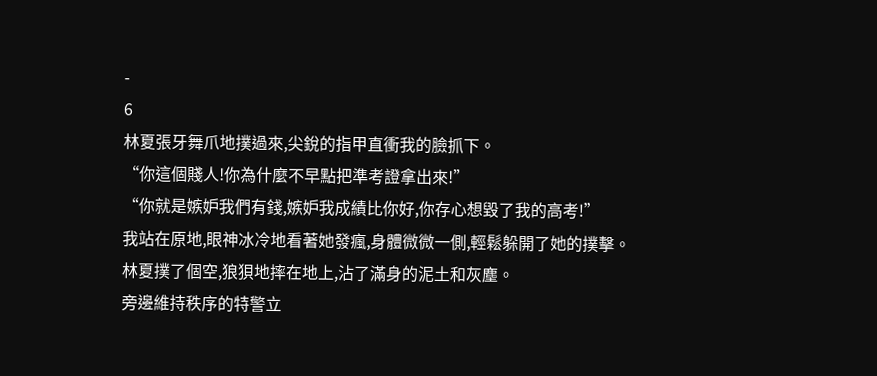-
6
林夏張牙舞爪地撲過來,尖銳的指甲直衝我的臉抓下。
“你這個賤人!你為什麼不早點把準考證拿出來!”
“你就是嫉妒我們有錢,嫉妒我成績比你好,你存心想毀了我的高考!”
我站在原地,眼神冰冷地看著她發瘋,身體微微一側,輕鬆躲開了她的撲擊。
林夏撲了個空,狼狽地摔在地上,沾了滿身的泥土和灰塵。
旁邊維持秩序的特警立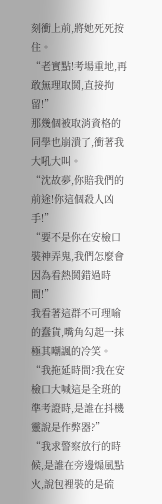刻衝上前,將她死死按住。
“老實點!考場重地,再敢無理取鬨,直接拘留!”
那幾個被取消資格的同學也崩潰了,衝著我大吼大叫。
“沈故夢,你賠我們的前途!你這個殺人凶手!”
“要不是你在安檢口裝神弄鬼,我們怎麼會因為看熱鬨錯過時間!”
我看著這群不可理喻的蠢貨,嘴角勾起一抹極其嘲諷的冷笑。
“我拖延時間?我在安檢口大喊這是全班的準考證時,是誰在抖機靈說是作弊器?”
“我求警察放行的時候,是誰在旁邊煽風點火,說包裡裝的是硫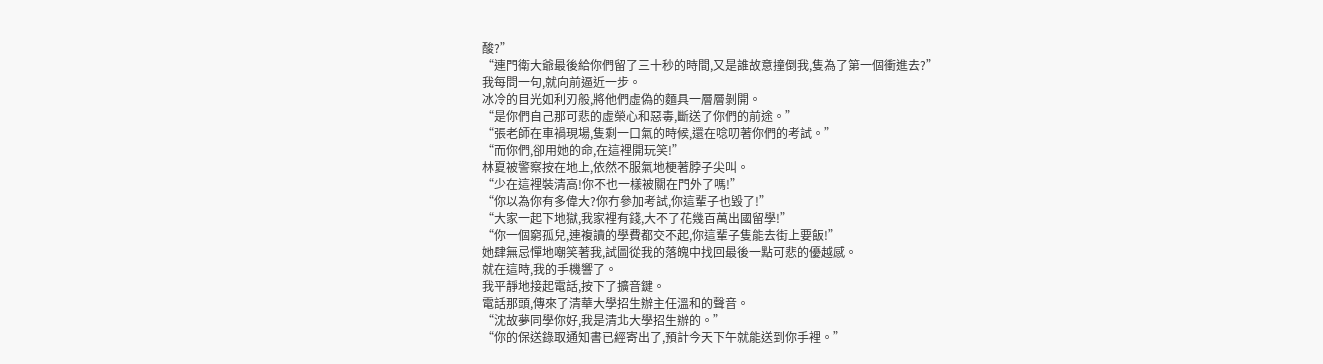酸?”
“連門衛大爺最後給你們留了三十秒的時間,又是誰故意撞倒我,隻為了第一個衝進去?”
我每問一句,就向前逼近一步。
冰冷的目光如利刃般,將他們虛偽的麵具一層層剝開。
“是你們自己那可悲的虛榮心和惡毒,斷送了你們的前途。”
“張老師在車禍現場,隻剩一口氣的時候,還在唸叨著你們的考試。”
“而你們,卻用她的命,在這裡開玩笑!”
林夏被警察按在地上,依然不服氣地梗著脖子尖叫。
“少在這裡裝清高!你不也一樣被關在門外了嗎!”
“你以為你有多偉大?你冇參加考試,你這輩子也毀了!”
“大家一起下地獄,我家裡有錢,大不了花幾百萬出國留學!”
“你一個窮孤兒,連複讀的學費都交不起,你這輩子隻能去街上要飯!”
她肆無忌憚地嘲笑著我,試圖從我的落魄中找回最後一點可悲的優越感。
就在這時,我的手機響了。
我平靜地接起電話,按下了擴音鍵。
電話那頭,傳來了清華大學招生辦主任溫和的聲音。
“沈故夢同學你好,我是清北大學招生辦的。”
“你的保送錄取通知書已經寄出了,預計今天下午就能送到你手裡。”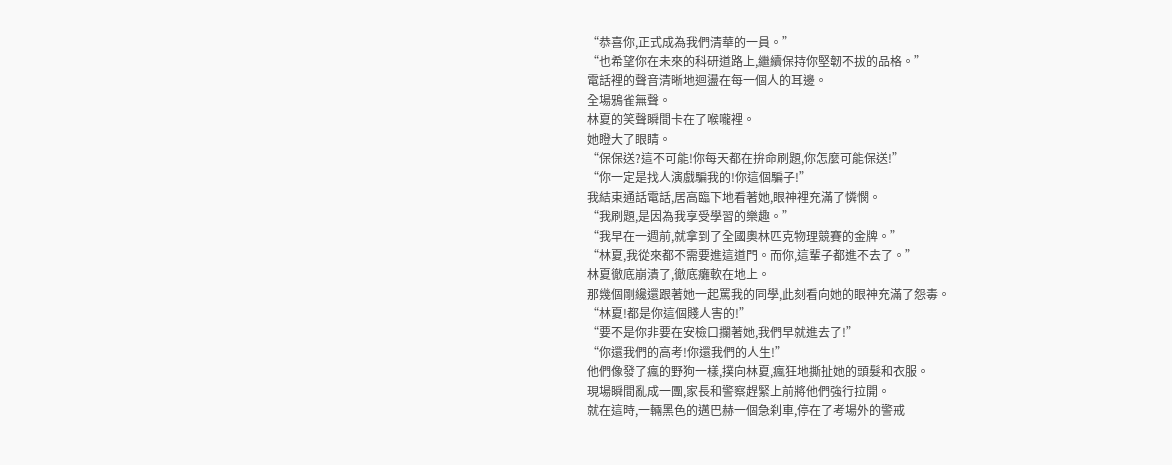“恭喜你,正式成為我們清華的一員。”
“也希望你在未來的科研道路上,繼續保持你堅韌不拔的品格。”
電話裡的聲音清晰地迴盪在每一個人的耳邊。
全場鴉雀無聲。
林夏的笑聲瞬間卡在了喉嚨裡。
她瞪大了眼睛。
“保保送?這不可能!你每天都在拚命刷題,你怎麼可能保送!”
“你一定是找人演戲騙我的!你這個騙子!”
我結束通話電話,居高臨下地看著她,眼神裡充滿了憐憫。
“我刷題,是因為我享受學習的樂趣。”
“我早在一週前,就拿到了全國奧林匹克物理競賽的金牌。”
“林夏,我從來都不需要進這道門。而你,這輩子都進不去了。”
林夏徹底崩潰了,徹底癱軟在地上。
那幾個剛纔還跟著她一起罵我的同學,此刻看向她的眼神充滿了怨毒。
“林夏!都是你這個賤人害的!”
“要不是你非要在安檢口攔著她,我們早就進去了!”
“你還我們的高考!你還我們的人生!”
他們像發了瘋的野狗一樣,撲向林夏,瘋狂地撕扯她的頭髮和衣服。
現場瞬間亂成一團,家長和警察趕緊上前將他們強行拉開。
就在這時,一輛黑色的邁巴赫一個急刹車,停在了考場外的警戒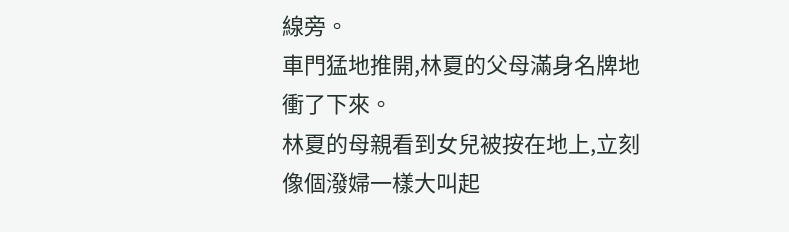線旁。
車門猛地推開,林夏的父母滿身名牌地衝了下來。
林夏的母親看到女兒被按在地上,立刻像個潑婦一樣大叫起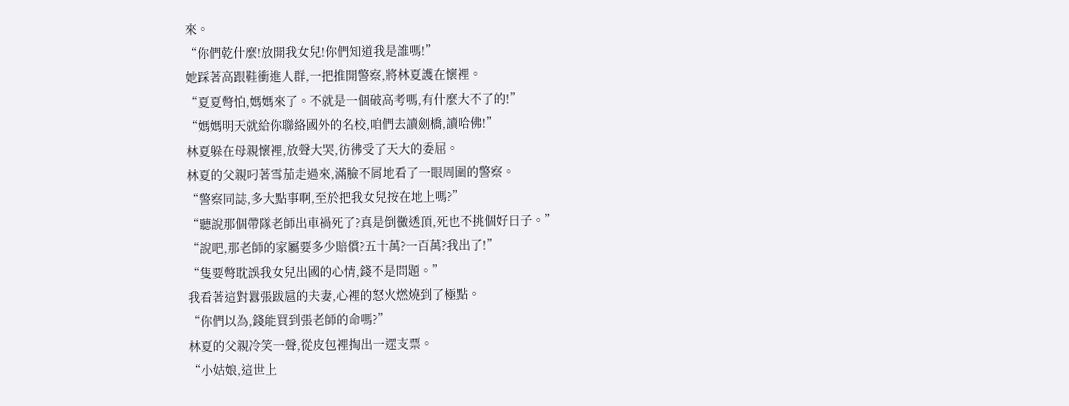來。
“你們乾什麼!放開我女兒!你們知道我是誰嗎!”
她踩著高跟鞋衝進人群,一把推開警察,將林夏護在懷裡。
“夏夏彆怕,媽媽來了。不就是一個破高考嗎,有什麼大不了的!”
“媽媽明天就給你聯絡國外的名校,咱們去讀劍橋,讀哈佛!”
林夏躲在母親懷裡,放聲大哭,彷彿受了天大的委屈。
林夏的父親叼著雪茄走過來,滿臉不屑地看了一眼周圍的警察。
“警察同誌,多大點事啊,至於把我女兒按在地上嗎?”
“聽說那個帶隊老師出車禍死了?真是倒黴透頂,死也不挑個好日子。”
“說吧,那老師的家屬要多少賠償?五十萬?一百萬?我出了!”
“隻要彆耽誤我女兒出國的心情,錢不是問題。”
我看著這對囂張跋扈的夫妻,心裡的怒火燃燒到了極點。
“你們以為,錢能買到張老師的命嗎?”
林夏的父親冷笑一聲,從皮包裡掏出一遝支票。
“小姑娘,這世上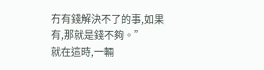冇有錢解決不了的事,如果有,那就是錢不夠。”
就在這時,一輛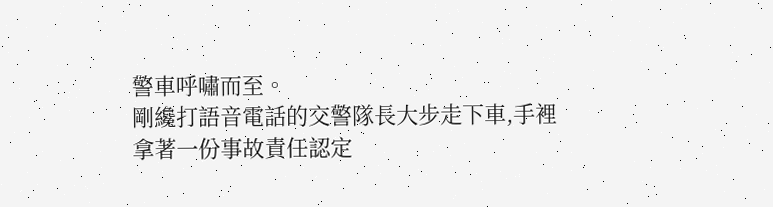警車呼嘯而至。
剛纔打語音電話的交警隊長大步走下車,手裡拿著一份事故責任認定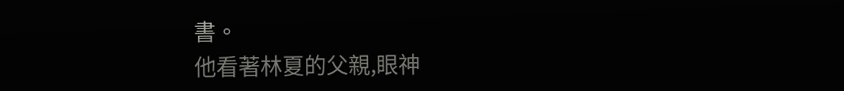書。
他看著林夏的父親,眼神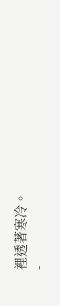裡透著寒冷。
-